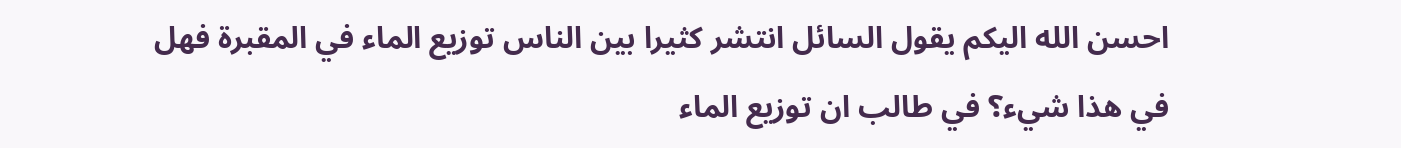احسن الله اليكم يقول السائل انتشر كثيرا بين الناس توزيع الماء في المقبرة فهل في هذا شيء؟ في طالب ان توزيع الماء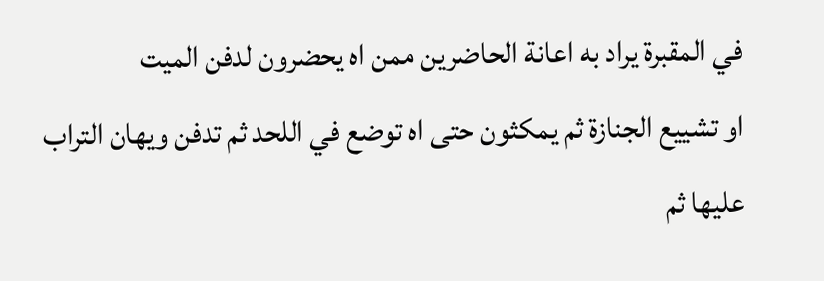في المقبرة يراد به اعانة الحاضرين ممن اه يحضرون لدفن الميت
او تشييع الجنازة ثم يمكثون حتى اه توضع في اللحد ثم تدفن ويهان التراب عليها ثم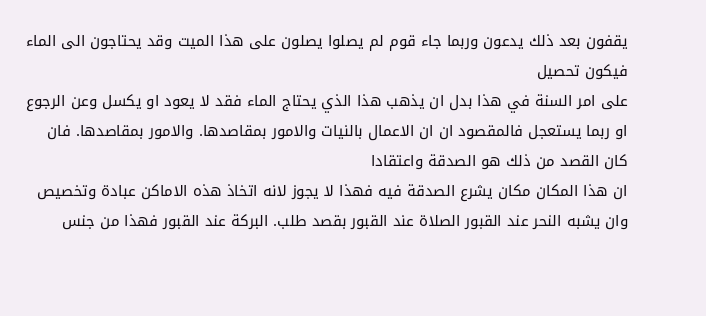يقفون بعد ذلك يدعون وربما جاء قوم لم يصلوا يصلون على هذا الميت وقد يحتاجون الى الماء فيكون تحصيل
على امر السنة في هذا بدل ان يذهب هذا الذي يحتاج الماء فقد لا يعود او يكسل وعن الرجوع او ربما يستعجل فالمقصود ان ان الاعمال بالنيات والامور بمقاصدها. والامور بمقاصدها. فان كان القصد من ذلك هو الصدقة واعتقادا
ان هذا المكان مكان يشرع الصدقة فيه فهذا لا يجوز لانه اتخاذ هذه الاماكن عبادة وتخصيص وان يشبه النحر عند القبور الصلاة عند القبور بقصد طلب. البركة عند القبور فهذا من جنس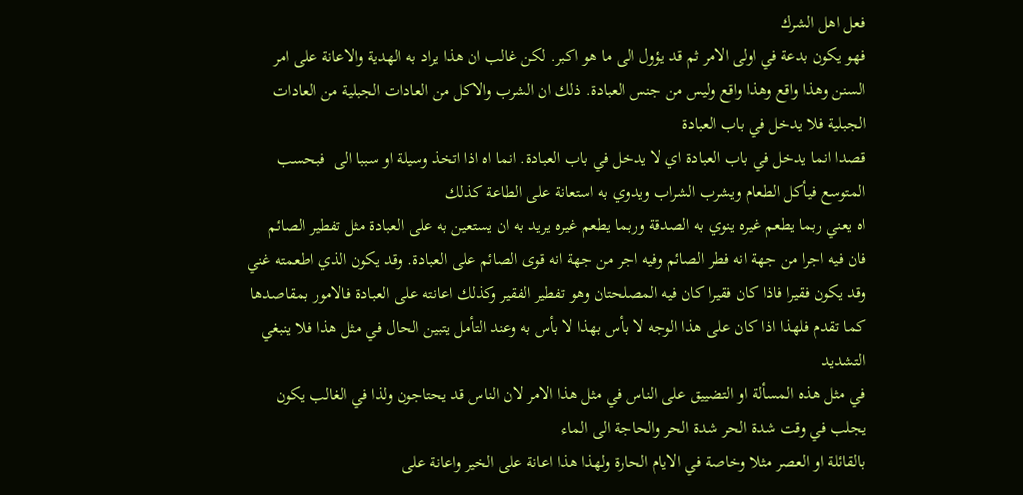فعل اهل الشرك
فهو يكون بدعة في اولى الامر ثم قد يؤول الى ما هو اكبر. لكن غالب ان هذا يراد به الهدية والاعانة على امر السنن وهذا واقع وهذا واقع وليس من جنس العبادة. ذلك ان الشرب والاكل من العادات الجبلية من العادات الجبلية فلا يدخل في باب العبادة
قصدا انما يدخل في باب العبادة اي لا يدخل في باب العبادة. انما اه اذا اتخذ وسيلة او سببا الى  فبحسب المتوسع فيأكل الطعام ويشرب الشراب ويدوي به استعانة على الطاعة كذلك
اه يعني ربما يطعم غيره ينوي به الصدقة وربما يطعم غيره يريد به ان يستعين به على العبادة مثل تفطير الصائم فان فيه اجرا من جهة انه فطر الصائم وفيه اجر من جهة انه قوى الصائم على العبادة. وقد يكون الذي اطعمته غني
وقد يكون فقيرا فاذا كان فقيرا كان فيه المصلحتان وهو تفطير الفقير وكذلك اعانته على العبادة فالامور بمقاصدها كما تقدم فلهذا اذا كان على هذا الوجه لا بأس بهذا لا بأس به وعند التأمل يتبين الحال في مثل هذا فلا ينبغي التشديد
في مثل هذه المسألة او التضييق على الناس في مثل هذا الامر لان الناس قد يحتاجون ولذا في الغالب يكون يجلب في وقت شدة الحر شدة الحر والحاجة الى الماء
بالقائلة او العصر مثلا وخاصة في الايام الحارة ولهذا هذا اعانة على الخير واعانة على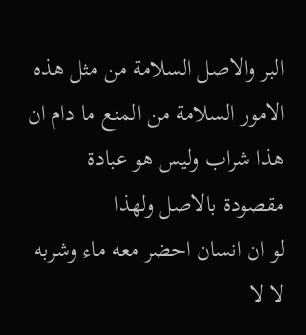البر والاصل السلامة من مثل هذه الامور السلامة من المنع ما دام ان هذا شراب وليس هو عبادة مقصودة بالاصل ولهذا
لو ان انسان احضر معه ماء وشربه لا لا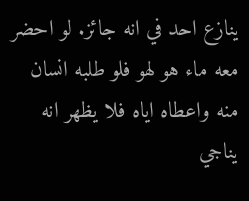ينازع احد في انه جائز. لو احضر معه ماء هو لهو فلو طلبه انسان منه واعطاه اياه فلا يظهر انه يناجي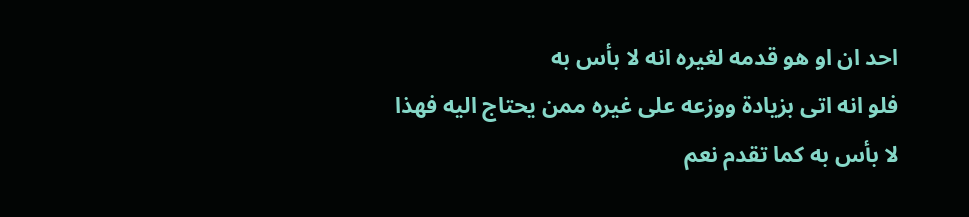احد ان او هو قدمه لغيره انه لا بأس به
فلو انه اتى بزيادة ووزعه على غيره ممن يحتاج اليه فهذا لا بأس به كما تقدم نعم